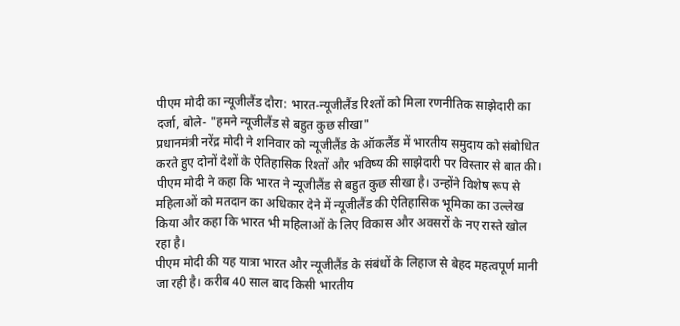पीएम मोदी का न्यूजीलैंड दौरा: भारत-न्यूजीलैंड रिश्तों को मिला रणनीतिक साझेदारी का दर्जा, बोले- "हमने न्यूजीलैंड से बहुत कुछ सीखा"
प्रधानमंत्री नरेंद्र मोदी ने शनिवार को न्यूजीलैंड के ऑकलैंड में भारतीय समुदाय को संबोधित करते हुए दोनों देशों के ऐतिहासिक रिश्तों और भविष्य की साझेदारी पर विस्तार से बात की। पीएम मोदी ने कहा कि भारत ने न्यूजीलैंड से बहुत कुछ सीखा है। उन्होंने विशेष रूप से महिलाओं को मतदान का अधिकार देने में न्यूजीलैंड की ऐतिहासिक भूमिका का उल्लेख किया और कहा कि भारत भी महिलाओं के लिए विकास और अवसरों के नए रास्ते खोल रहा है।
पीएम मोदी की यह यात्रा भारत और न्यूजीलैंड के संबंधों के लिहाज से बेहद महत्वपूर्ण मानी जा रही है। करीब 40 साल बाद किसी भारतीय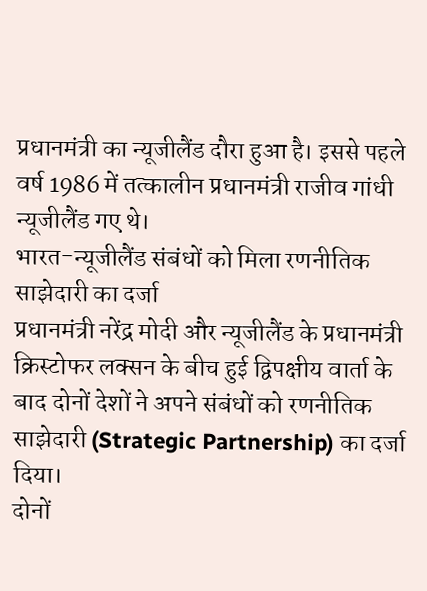प्रधानमंत्री का न्यूजीलैंड दौरा हुआ है। इससे पहले वर्ष 1986 में तत्कालीन प्रधानमंत्री राजीव गांधी न्यूजीलैंड गए थे।
भारत-न्यूजीलैंड संबंधों को मिला रणनीतिक साझेदारी का दर्जा
प्रधानमंत्री नरेंद्र मोदी और न्यूजीलैंड के प्रधानमंत्री क्रिस्टोफर लक्सन के बीच हुई द्विपक्षीय वार्ता के बाद दोनों देशों ने अपने संबंधों को रणनीतिक साझेदारी (Strategic Partnership) का दर्जा दिया।
दोनों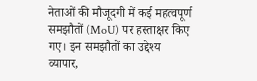नेताओं की मौजूदगी में कई महत्वपूर्ण समझौतों (MoU) पर हस्ताक्षर किए गए। इन समझौतों का उद्देश्य व्यापार,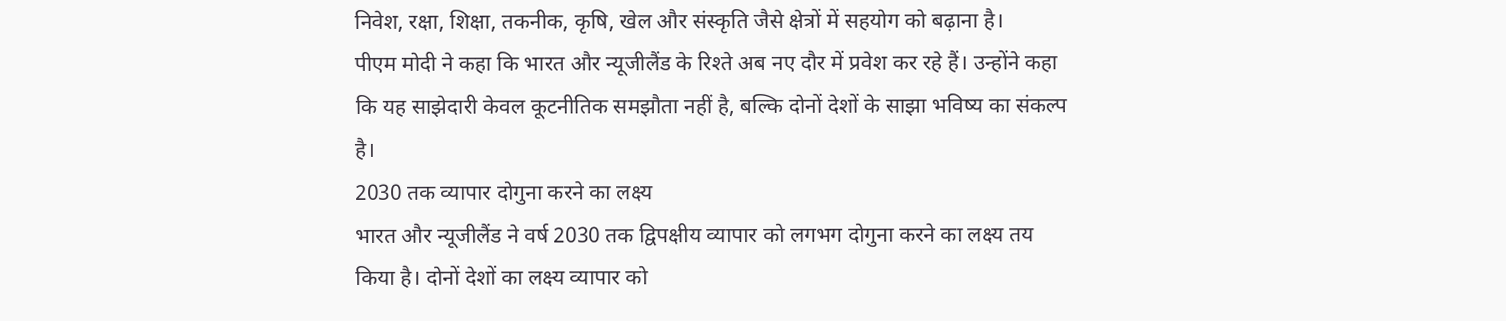निवेश, रक्षा, शिक्षा, तकनीक, कृषि, खेल और संस्कृति जैसे क्षेत्रों में सहयोग को बढ़ाना है।
पीएम मोदी ने कहा कि भारत और न्यूजीलैंड के रिश्ते अब नए दौर में प्रवेश कर रहे हैं। उन्होंने कहा कि यह साझेदारी केवल कूटनीतिक समझौता नहीं है, बल्कि दोनों देशों के साझा भविष्य का संकल्प है।
2030 तक व्यापार दोगुना करने का लक्ष्य
भारत और न्यूजीलैंड ने वर्ष 2030 तक द्विपक्षीय व्यापार को लगभग दोगुना करने का लक्ष्य तय किया है। दोनों देशों का लक्ष्य व्यापार को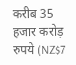करीब 35 हजार करोड़ रुपये (NZ$7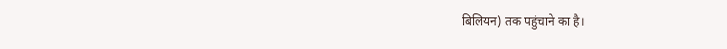बिलियन) तक पहुंचाने का है।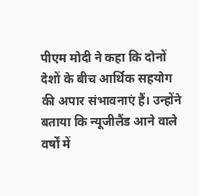पीएम मोदी ने कहा कि दोनों देशों के बीच आर्थिक सहयोग की अपार संभावनाएं हैं। उन्होंने बताया कि न्यूजीलैंड आने वाले वर्षों में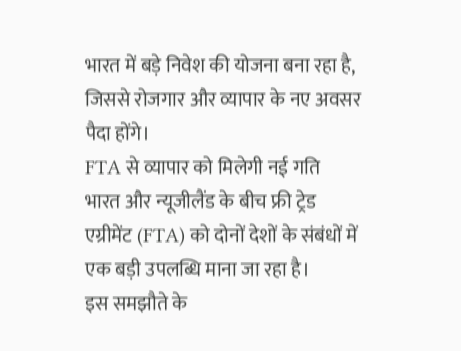भारत में बड़े निवेश की योजना बना रहा है, जिससे रोजगार और व्यापार के नए अवसर पैदा होंगे।
FTA से व्यापार को मिलेगी नई गति
भारत और न्यूजीलैंड के बीच फ्री ट्रेड एग्रीमेंट (FTA) को दोनों देशों के संबंधों में एक बड़ी उपलब्धि माना जा रहा है।
इस समझौते के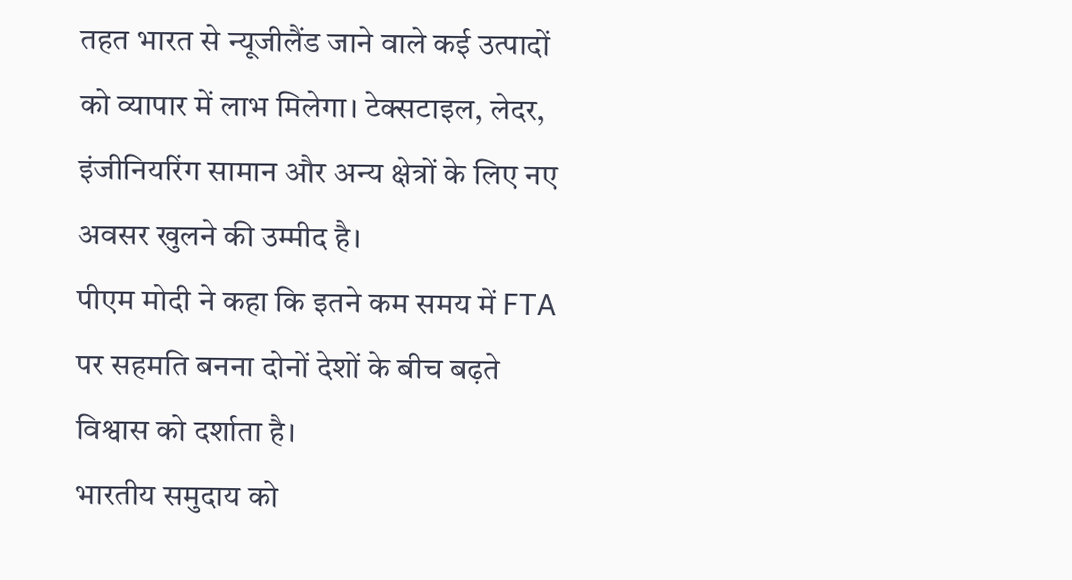तहत भारत से न्यूजीलैंड जाने वाले कई उत्पादों को व्यापार में लाभ मिलेगा। टेक्सटाइल, लेदर, इंजीनियरिंग सामान और अन्य क्षेत्रों के लिए नए अवसर खुलने की उम्मीद है।
पीएम मोदी ने कहा कि इतने कम समय में FTA पर सहमति बनना दोनों देशों के बीच बढ़ते विश्वास को दर्शाता है।
भारतीय समुदाय को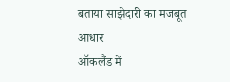बताया साझेदारी का मजबूत आधार
ऑकलैंड में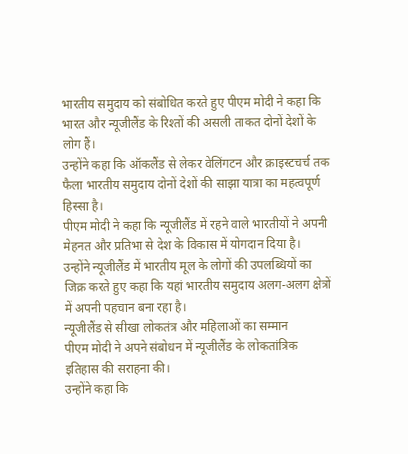भारतीय समुदाय को संबोधित करते हुए पीएम मोदी ने कहा कि भारत और न्यूजीलैंड के रिश्तों की असली ताकत दोनों देशों के लोग हैं।
उन्होंने कहा कि ऑकलैंड से लेकर वेलिंगटन और क्राइस्टचर्च तक फैला भारतीय समुदाय दोनों देशों की साझा यात्रा का महत्वपूर्ण हिस्सा है।
पीएम मोदी ने कहा कि न्यूजीलैंड में रहने वाले भारतीयों ने अपनी मेहनत और प्रतिभा से देश के विकास में योगदान दिया है।
उन्होंने न्यूजीलैंड में भारतीय मूल के लोगों की उपलब्धियों का जिक्र करते हुए कहा कि यहां भारतीय समुदाय अलग-अलग क्षेत्रों में अपनी पहचान बना रहा है।
न्यूजीलैंड से सीखा लोकतंत्र और महिलाओं का सम्मान
पीएम मोदी ने अपने संबोधन में न्यूजीलैंड के लोकतांत्रिक इतिहास की सराहना की।
उन्होंने कहा कि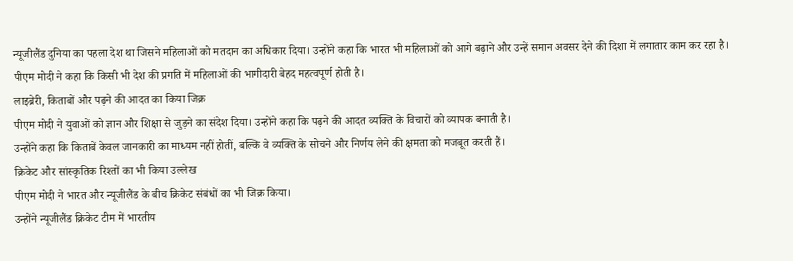न्यूजीलैंड दुनिया का पहला देश था जिसने महिलाओं को मतदान का अधिकार दिया। उन्होंने कहा कि भारत भी महिलाओं को आगे बढ़ाने और उन्हें समान अवसर देने की दिशा में लगातार काम कर रहा है।
पीएम मोदी ने कहा कि किसी भी देश की प्रगति में महिलाओं की भागीदारी बेहद महत्वपूर्ण होती है।
लाइब्रेरी, किताबों और पढ़ने की आदत का किया जिक्र
पीएम मोदी ने युवाओं को ज्ञान और शिक्षा से जुड़ने का संदेश दिया। उन्होंने कहा कि पढ़ने की आदत व्यक्ति के विचारों को व्यापक बनाती है।
उन्होंने कहा कि किताबें केवल जानकारी का माध्यम नहीं होतीं, बल्कि वे व्यक्ति के सोचने और निर्णय लेने की क्षमता को मजबूत करती हैं।
क्रिकेट और सांस्कृतिक रिश्तों का भी किया उल्लेख
पीएम मोदी ने भारत और न्यूजीलैंड के बीच क्रिकेट संबंधों का भी जिक्र किया।
उन्होंने न्यूजीलैंड क्रिकेट टीम में भारतीय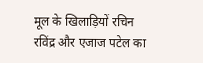मूल के खिलाड़ियों रचिन रविंद्र और एजाज पटेल का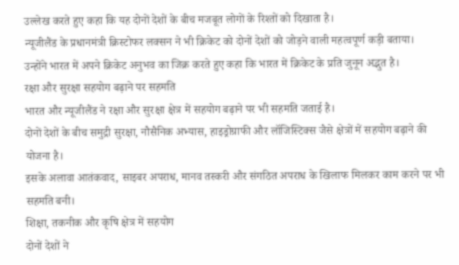उल्लेख करते हुए कहा कि यह दोनों देशों के बीच मजबूत लोगों के रिश्तों को दिखाता है।
न्यूजीलैंड के प्रधानमंत्री क्रिस्टोफर लक्सन ने भी क्रिकेट को दोनों देशों को जोड़ने वाली महत्वपूर्ण कड़ी बताया।
उन्होंने भारत में अपने क्रिकेट अनुभव का जिक्र करते हुए कहा कि भारत में क्रिकेट के प्रति जुनून अद्भुत है।
रक्षा और सुरक्षा सहयोग बढ़ाने पर सहमति
भारत और न्यूजीलैंड ने रक्षा और सुरक्षा क्षेत्र में सहयोग बढ़ाने पर भी सहमति जताई है।
दोनों देशों के बीच समुद्री सुरक्षा, नौसैनिक अभ्यास, हाइड्रोग्राफी और लॉजिस्टिक्स जैसे क्षेत्रों में सहयोग बढ़ाने की योजना है।
इसके अलावा आतंकवाद, साइबर अपराध, मानव तस्करी और संगठित अपराध के खिलाफ मिलकर काम करने पर भी सहमति बनी।
शिक्षा, तकनीक और कृषि क्षेत्र में सहयोग
दोनों देशों ने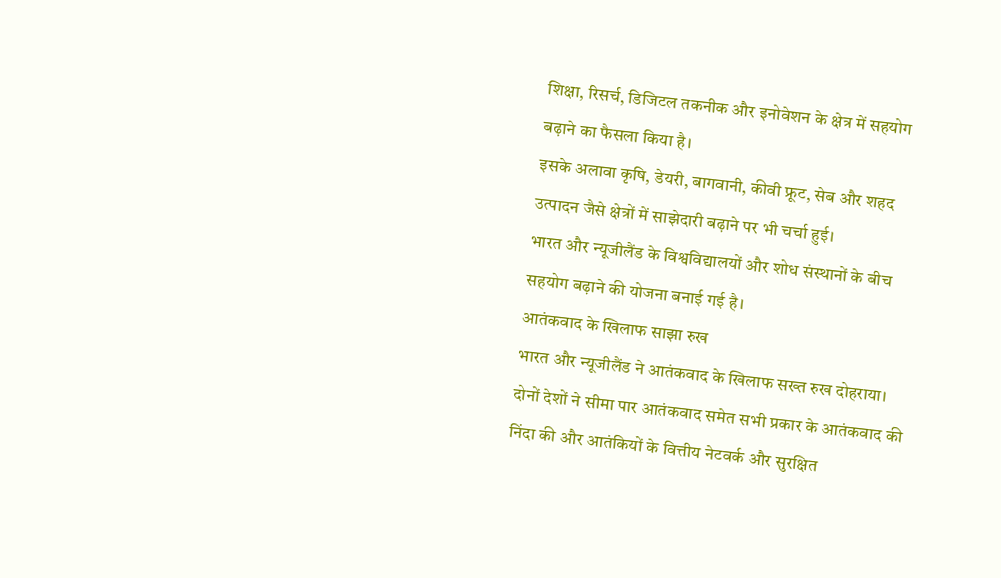शिक्षा, रिसर्च, डिजिटल तकनीक और इनोवेशन के क्षेत्र में सहयोग बढ़ाने का फैसला किया है।
इसके अलावा कृषि, डेयरी, बागवानी, कीवी फ्रूट, सेब और शहद उत्पादन जैसे क्षेत्रों में साझेदारी बढ़ाने पर भी चर्चा हुई।
भारत और न्यूजीलैंड के विश्वविद्यालयों और शोध संस्थानों के बीच सहयोग बढ़ाने की योजना बनाई गई है।
आतंकवाद के खिलाफ साझा रुख
भारत और न्यूजीलैंड ने आतंकवाद के खिलाफ सख्त रुख दोहराया।
दोनों देशों ने सीमा पार आतंकवाद समेत सभी प्रकार के आतंकवाद की निंदा की और आतंकियों के वित्तीय नेटवर्क और सुरक्षित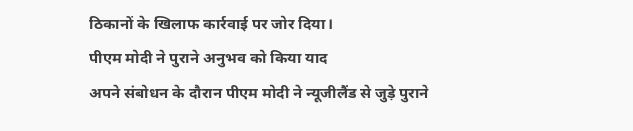ठिकानों के खिलाफ कार्रवाई पर जोर दिया।
पीएम मोदी ने पुराने अनुभव को किया याद
अपने संबोधन के दौरान पीएम मोदी ने न्यूजीलैंड से जुड़े पुराने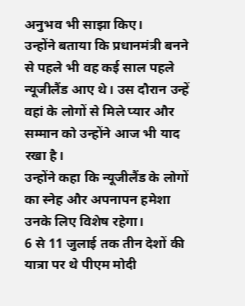अनुभव भी साझा किए।
उन्होंने बताया कि प्रधानमंत्री बनने से पहले भी वह कई साल पहले न्यूजीलैंड आए थे। उस दौरान उन्हें वहां के लोगों से मिले प्यार और सम्मान को उन्होंने आज भी याद रखा है।
उन्होंने कहा कि न्यूजीलैंड के लोगों का स्नेह और अपनापन हमेशा उनके लिए विशेष रहेगा।
6 से 11 जुलाई तक तीन देशों की यात्रा पर थे पीएम मोदी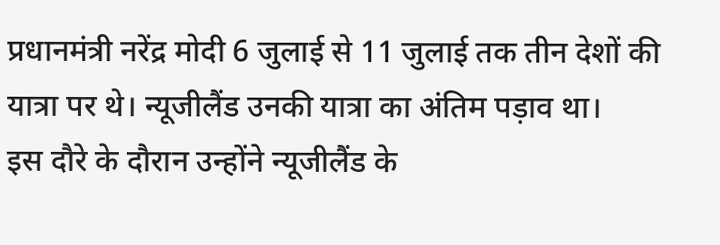प्रधानमंत्री नरेंद्र मोदी 6 जुलाई से 11 जुलाई तक तीन देशों की यात्रा पर थे। न्यूजीलैंड उनकी यात्रा का अंतिम पड़ाव था।
इस दौरे के दौरान उन्होंने न्यूजीलैंड के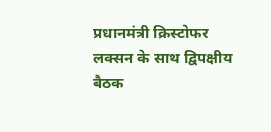प्रधानमंत्री क्रिस्टोफर लक्सन के साथ द्विपक्षीय बैठक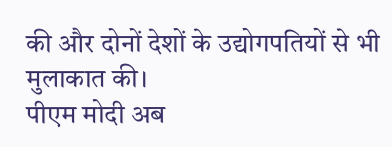की और दोनों देशों के उद्योगपतियों से भी मुलाकात की।
पीएम मोदी अब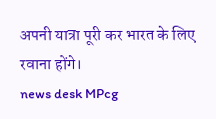अपनी यात्रा पूरी कर भारत के लिए रवाना होंगे।
news desk MPcg